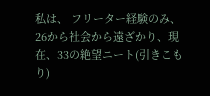私は、 フリーター経験のみ、26から社会から遠ざかり、現在、33の絶望ニート(引きこもり)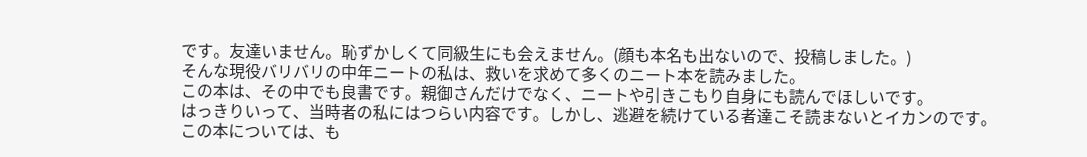です。友達いません。恥ずかしくて同級生にも会えません。(顔も本名も出ないので、投稿しました。)
そんな現役バリバリの中年ニートの私は、救いを求めて多くのニート本を読みました。
この本は、その中でも良書です。親御さんだけでなく、ニートや引きこもり自身にも読んでほしいです。
はっきりいって、当時者の私にはつらい内容です。しかし、逃避を続けている者達こそ読まないとイカンのです。
この本については、も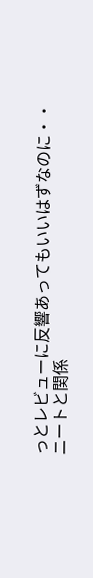っとレビューに反響あってもいいはずなのに・・
ニートと関係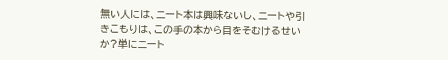無い人には、ニート本は興味ないし、ニートや引きこもりは、この手の本から目をそむけるせいか?単にニート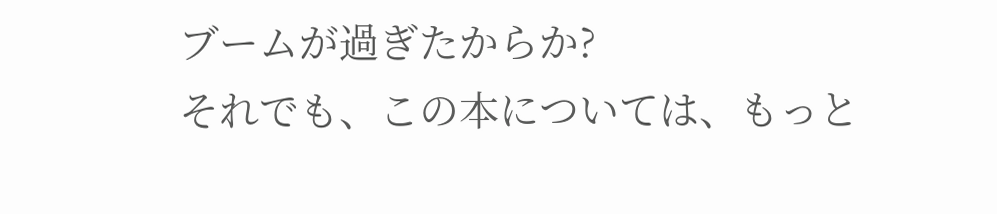ブームが過ぎたからか?
それでも、この本については、もっと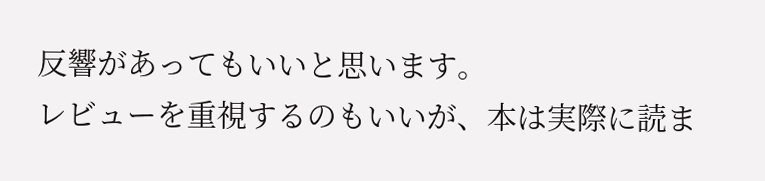反響があってもいいと思います。
レビューを重視するのもいいが、本は実際に読ま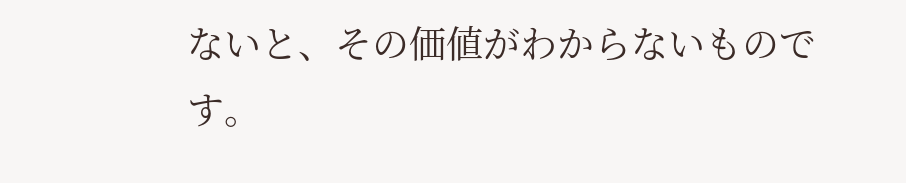ないと、その価値がわからないものです。